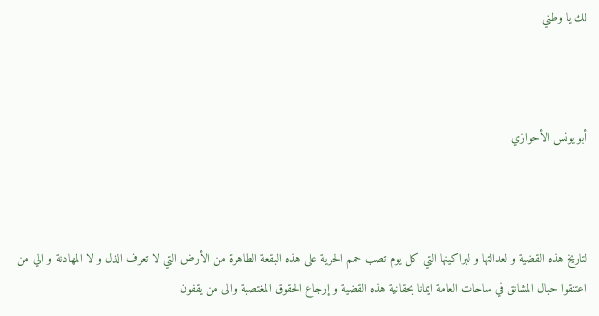لك يا وطني



أبو يونس الأحوازي



لتاريخ هذه القضية و لعدالتها و لبراكينها التي كل يوم تصب حمم الحرية على هذه البقعة الطاهرة من الأرض التي لا تعرف الذل و لا المهادنة و الي من اعتنقوا حبال المشانق في ساحات العامة ايمانا بحقانية هذه القضية و إرجاع الحقوق المغتصبة والى من يقفون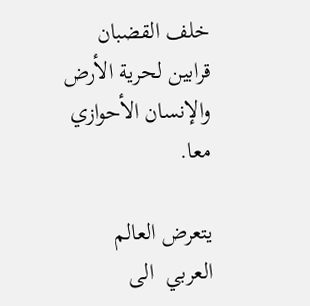خلف القضبان قرابين لحرية الأرض والإنسان الأحوازي معا.

يتعرض العالم العربي  الى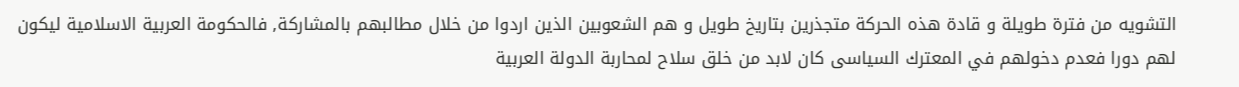التشويه من فترة طويلة و قادة هذه الحركة متجذرين بتاريخ طويل و هم الشعوبين الذين اردوا من خلال مطالبهم بالمشاركة, فالحكومة العربية الاسلامية ليكون لهم دورا فعدم دخولهم في المعترك السياسى كان لابد من خلق سلاح لمحاربة الدولة العربية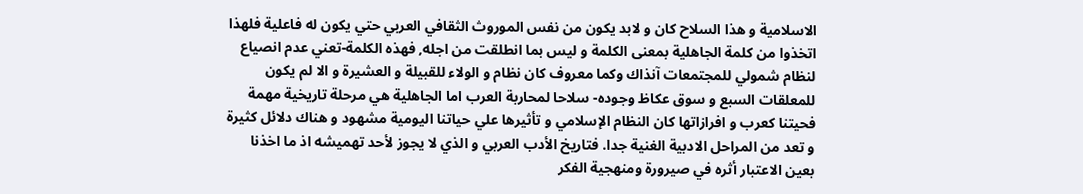الاسلامية و هذا السلاح كان و لابد يكون من نفس الموروث الثقافي العربي حتي يكون له فاعلية فلهذا اتخذوا من كلمة الجاهلية بمعنى الكلمة و ليس بما انطلقت من اجله, فهذه الكلمة-تعني عدم انصياع لنظام شمولي للمجتمعات آنذاك وكما معروف كان نظام و الولاء للقبيلة و العشيرة و الا لم يكون للمعلقات السبع و سوق عكاظ وجوده- سلاحا لمحاربة العرب اما الجاهلية هي مرحلة تاريخية مهمة فحيتنا كعرب و افرازاتها كان النظام الإسلامي و تأثيرها علي حياتنا اليومية مشهود و هناك دلائل كثيرة و تعد من المراحل الادبية الغنية جدا. فتاريخ الأدب العربي و الذي لا يجوز لأحد تهميشه اذ ما اخذنا بعين الاعتبار أثره في صيرورة ومنهجية الفكر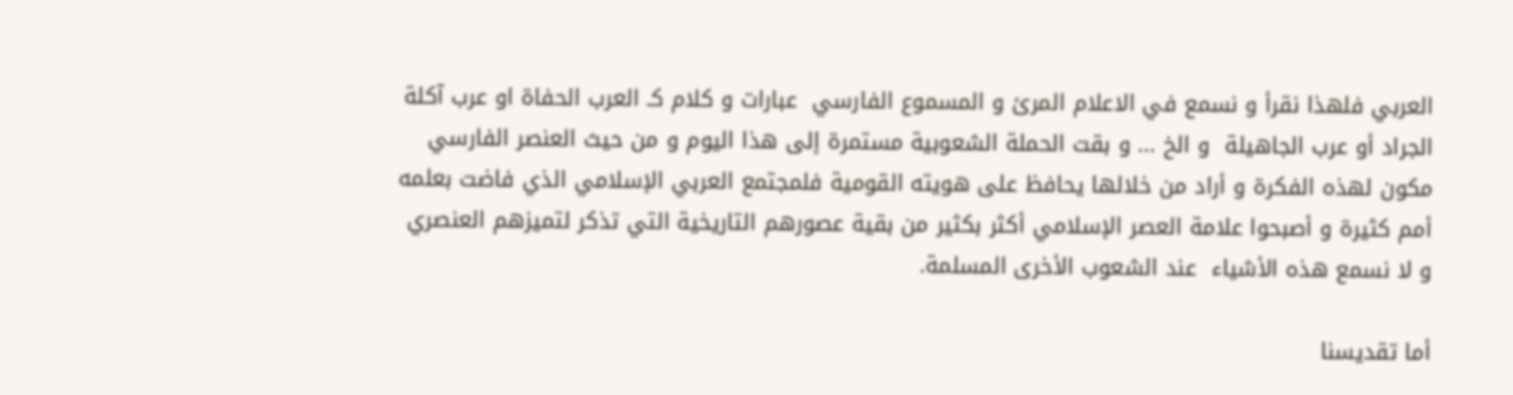العربي فلهذا نقرأ و نسمع في الاعلام المرئ و المسموع الفارسي  عبارات و كلام كـ العرب الحفاة او عرب آكلة الجراد أو عرب الجاهيلة  و الخ ... و بقت الحملة الشعوبية مستمرة إلى هذا اليوم و من حيث العنصر الفارسي مكون لهذه الفكرة و أراد من خلالها يحافظ على هويته القومية فلمجتمع العربي الإسلامي الذي فاضت بعلمه أمم كثيرة و أصبحوا علامة العصر الإسلامي أكثر بكثير من بقية عصورهم التاريخية التي تذكر لتميزهم العنصري و لا نسمع هذه الأشياء  عند الشعوب الأخرى المسلمة.

أما تقديسنا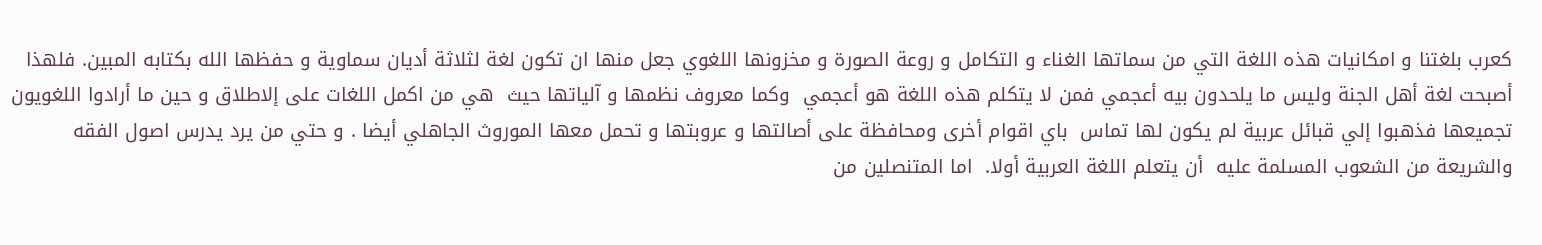كعرب بلغتنا و امكانيات هذه اللغة التي من سماتها الغناء و التكامل و روعة الصورة و مخزونها اللغوي جعل منها ان تكون لغة لثلاثة أديان سماوية و حفظها الله بكتابه المبين. فلهذا أصبحت لغة أهل الجنة وليس ما يلحدون بيه أعجمي فمن لا يتكلم هذه اللغة هو أعجمي  وكما معروف نظمها و آلياتها حيث  هي من اكمل اللغات على إلاطلاق و حين ما أرادوا اللغويون تجميعها فذهبوا إلي قبائل عربية لم يكون لها تماس  باي اقوام أخرى ومحافظة على أصالتها و عروبتها و تحمل معها الموروث الجاهلي أيضا . و حتي من يرد يدرس اصول الفقه والشريعة من الشعوب المسلمة عليه  أن يتعلم اللغة العربية أولا.  اما المتنصلين من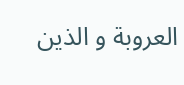العروبة و الذين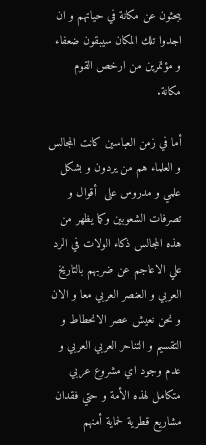يبحثون عن مكانة في حياتهم و ان اجدوا تلك المكان سيبقون ضعفاء و مؤتمرين من ارخص القوم مكانة.

أما في زمن العباسين كانت المجالس و العلماء هم من يردون و بشكل علمي و مدروس على  أقوال و تصرفات الشعوبين وكما يظهر من هذه المجالس ذكاء الولات في الرد علي الاعاجم عن ضربهم بالتاريخ العربي و العنصر العربي معا و الان و نحن نعيش عصر الانحطاط و التقسيم و التناحر العربي العربي و عدم وجود اي مشروع عربي متكامل لهذه الأمة و حتي فقدان مشاريع قطرية لحماية أمنهم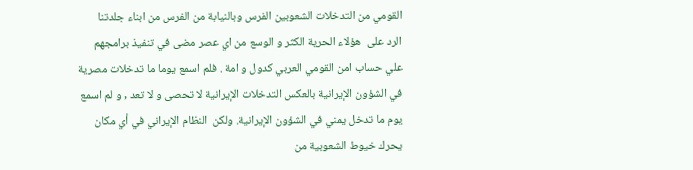القومي من التدخلات الشعوبين الفرس وبالنيابة من الفرس من ابناء جلدتنا  الرد على  هؤلاء الحرية الكثر و الوسع من اي عصر مضى في تنفيذ برامجهم علي حساب امن القومي العربي كدول و امة . فلم اسمع يوما ما تدخلات مصرية في الشؤون الإيرانية بالعكس التدخلات الإيرانية لا تحصى و لا تعد , و لم اسمع يوم ما تدخل يمني في الشؤون الإيرانية. ولكن  النظام الإيراني في أي مكان يحرك خيوط الشعوبية من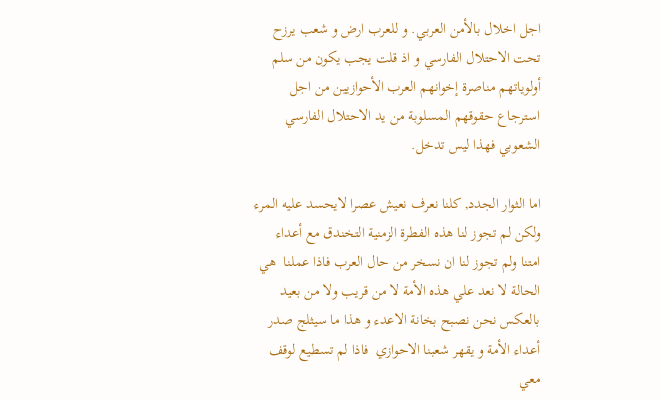اجل اخلال بالأمن العربي. و للعرب ارض و شعب يرزح تحت الاحتلال الفارسي و اذ قلت يجب يكون من سلم أولوياتهم مناصرة إخوانهم العرب الأحوازيين من اجل استرجاع حقوقهم المسلوبة من يد الاحتلال الفارسي الشعوبي فهذا ليس تدخل.

اما الثوار الجدد, كلنا نعرف نعيش عصرا لايحسد عليه المرء ولكن لم تجوز لنا هذه الفطرة الزمنية التخندق مع أعداء امتنا ولم تجوز لنا ان نسخر من حال العرب فاذا عملنا  هي الحالة لا نعد علي هذه الأمة لا من قريب ولا من بعيد بالعكس نحن نصبح بخانة الاعدء و هذا ما سيثلج صدر أعداء الأمة و يقهر شعبنا الاحوازي  فاذا لم تسطيع لوقف معي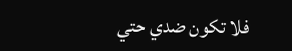فلا تكون ضدي حتي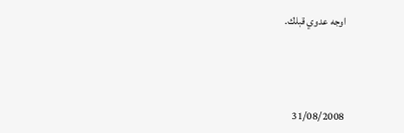اوجه عدوي قبلك.



31/08/2008